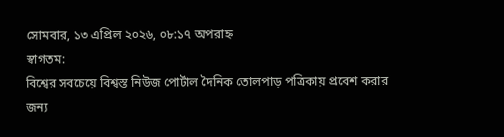সোমবার, ১৩ এপ্রিল ২০২৬, ০৮:১৭ অপরাহ্ন
স্বাগতম:
বিশ্বের সবচেয়ে বিশ্বস্ত নিউজ পোর্টাল দৈনিক তোলপাড় পত্রিকায় প্রবেশ করার জন্য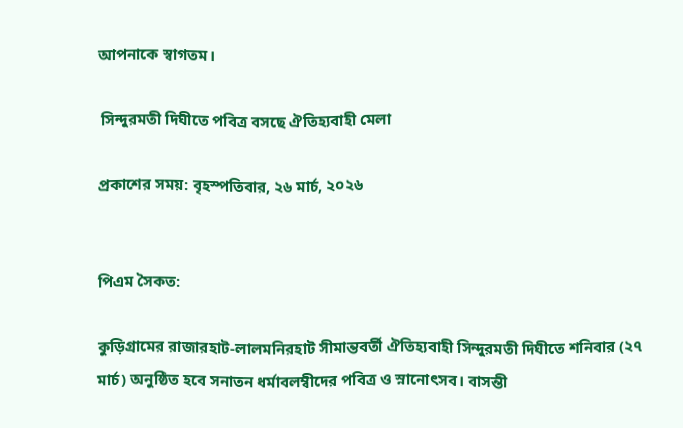আপনাকে স্বাগতম।

 সিন্দুরমতী দিঘীতে পবিত্র বসছে ঐতিহ্যবাহী মেলা

প্রকাশের সময়: বৃহস্পতিবার, ২৬ মার্চ, ২০২৬


পিএম সৈকত:

কুড়িগ্রামের রাজারহাট-লালমনিরহাট সীমান্তবর্তী ঐতিহ্যবাহী সিন্দুরমতী দিঘীতে শনিবার (২৭ মার্চ) অনুষ্ঠিত হবে সনাতন ধর্মাবলম্বীদের পবিত্র ও স্নানোৎসব। বাসন্তী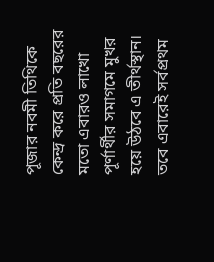পূজার নবমী তিথিকে কেন্দ্র করে প্রতি বছরের মতো এবারও লাখো পূর্ণার্থীর সমাগমে মুখর হয়ে উঠবে এ তীর্থস্থান। তবে এবারেই সর্বপ্রথম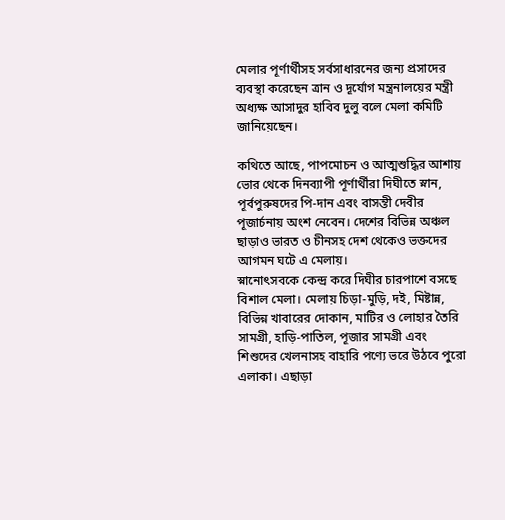মেলার পূর্ণার্থীসহ সর্বসাধারনের জন্য প্রসাদের ব্যবস্থা করেছেন ত্রান ও দূর্যোগ মন্ত্রনালয়ের মন্ত্রী অধ্যক্ষ আসাদুর হাবিব দুলু বলে মেলা কমিটি জানিয়েছেন।

কথিতে আছে, পাপমোচন ও আত্মশুদ্ধির আশায় ভোর থেকে দিনব্যাপী পূর্ণার্থীরা দিঘীতে স্নান, পূর্বপুরুষদের পি-দান এবং বাসন্তী দেবীর পূজার্চনায় অংশ নেবেন। দেশের বিভিন্ন অঞ্চল ছাড়াও ভারত ও চীনসহ দেশ থেকেও ভক্তদের আগমন ঘটে এ মেলায়।
স্নানোৎসবকে কেন্দ্র করে দিঘীর চারপাশে বসছে বিশাল মেলা। মেলায় চিড়া-মুড়ি, দই, মিষ্টান্ন, বিভিন্ন খাবারের দোকান, মাটির ও লোহার তৈরি সামগ্রী, হাড়ি-পাতিল, পূজার সামগ্রী এবং শিশুদের খেলনাসহ বাহারি পণ্যে ভরে উঠবে পুরো এলাকা। এছাড়া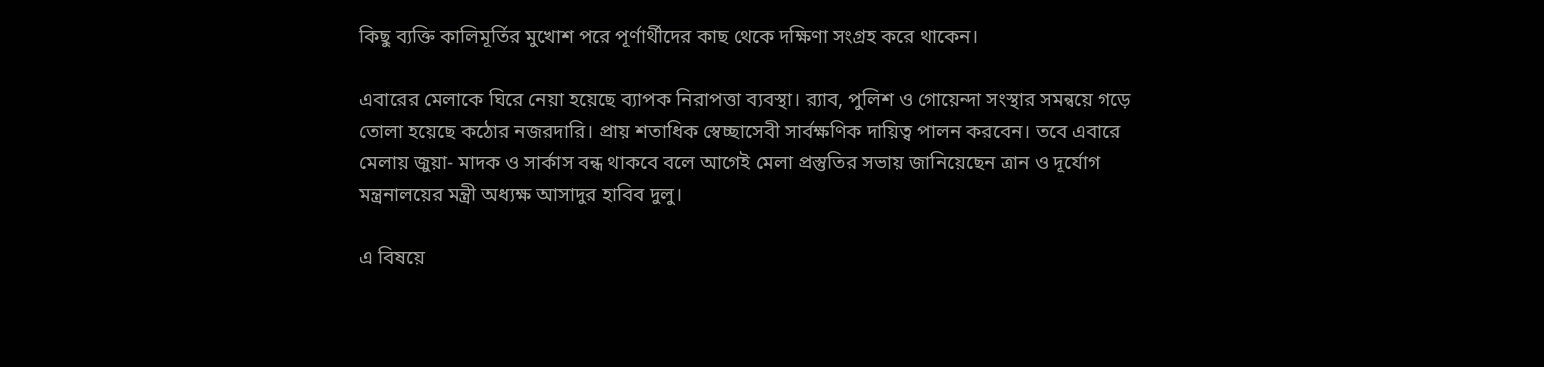কিছু ব্যক্তি কালিমূর্তির মুখোশ পরে পূর্ণার্থীদের কাছ থেকে দক্ষিণা সংগ্রহ করে থাকেন।

এবারের মেলাকে ঘিরে নেয়া হয়েছে ব্যাপক নিরাপত্তা ব্যবস্থা। র‌্যাব, পুলিশ ও গোয়েন্দা সংস্থার সমন্বয়ে গড়ে তোলা হয়েছে কঠোর নজরদারি। প্রায় শতাধিক স্বেচ্ছাসেবী সার্বক্ষণিক দায়িত্ব পালন করবেন। তবে এবারে মেলায় জুয়া- মাদক ও সার্কাস বন্ধ থাকবে বলে আগেই মেলা প্রস্তুতির সভায় জানিয়েছেন ত্রান ও দূর্যোগ মন্ত্রনালয়ের মন্ত্রী অধ্যক্ষ আসাদুর হাবিব দুলু।

এ বিষয়ে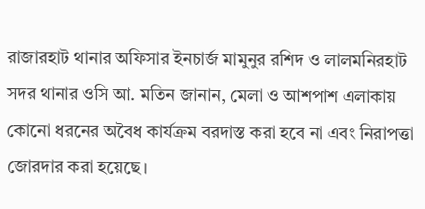রাজারহাট থানার অফিসার ইনচার্জ মামুনুর রশিদ ও লালমনিরহাট সদর থানার ওসি আ. মতিন জানান, মেলা ও আশপাশ এলাকায় কোনো ধরনের অবৈধ কার্যক্রম বরদাস্ত করা হবে না এবং নিরাপত্তা জোরদার করা হয়েছে।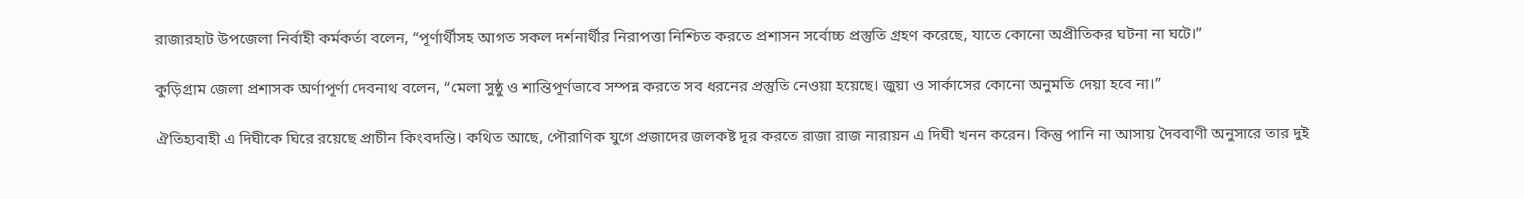রাজারহাট উপজেলা নির্বাহী কর্মকর্তা বলেন, “পূর্ণার্থীসহ আগত সকল দর্শনার্থীর নিরাপত্তা নিশ্চিত করতে প্রশাসন সর্বোচ্চ প্রস্তুতি গ্রহণ করেছে, যাতে কোনো অপ্রীতিকর ঘটনা না ঘটে।”

কুড়িগ্রাম জেলা প্রশাসক অর্ণাপূর্ণা দেবনাথ বলেন, “মেলা সুষ্ঠু ও শান্তিপূর্ণভাবে সম্পন্ন করতে সব ধরনের প্রস্তুতি নেওয়া হয়েছে। জুয়া ও সার্কাসের কোনো অনুমতি দেয়া হবে না।”

ঐতিহ্যবাহী এ দিঘীকে ঘিরে রয়েছে প্রাচীন কিংবদন্তি। কথিত আছে, পৌরাণিক যুগে প্রজাদের জলকষ্ট দূর করতে রাজা রাজ নারায়ন এ দিঘী খনন করেন। কিন্তু পানি না আসায় দৈববাণী অনুসারে তার দুই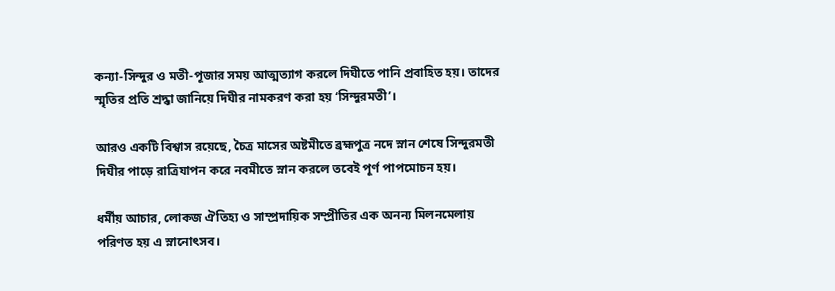কন্যা-সিন্দুর ও মতী-পূজার সময় আত্মত্যাগ করলে দিঘীতে পানি প্রবাহিত হয়। তাদের স্মৃতির প্রতি শ্রদ্ধা জানিয়ে দিঘীর নামকরণ করা হয় ‘সিন্দুরমতী’।

আরও একটি বিশ্বাস রয়েছে, চৈত্র মাসের অষ্টমীতে ব্রহ্মপুত্র নদে স্নান শেষে সিন্দুরমতী দিঘীর পাড়ে রাত্রিযাপন করে নবমীতে স্নান করলে তবেই পূর্ণ পাপমোচন হয়।

ধর্মীয় আচার, লোকজ ঐতিহ্য ও সাম্প্রদায়িক সম্প্রীতির এক অনন্য মিলনমেলায় পরিণত হয় এ স্নানোৎসব।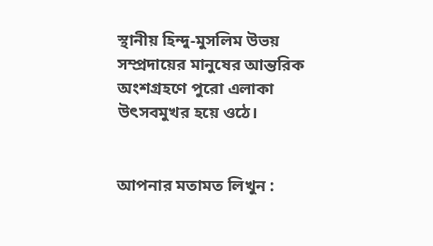স্থানীয় হিন্দু-মুসলিম উভয় সম্প্রদায়ের মানুষের আন্তরিক অংশগ্রহণে পুরো এলাকা উৎসবমুখর হয়ে ওঠে।


আপনার মতামত লিখুন :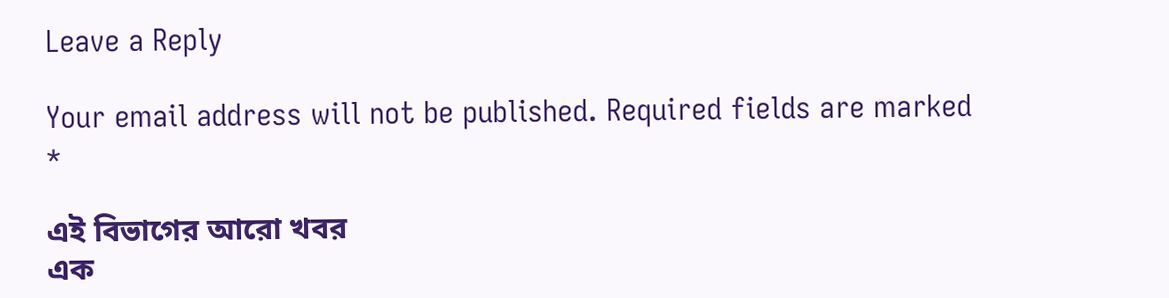Leave a Reply

Your email address will not be published. Required fields are marked *

এই বিভাগের আরো খবর
এক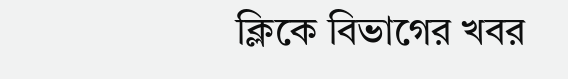ক্লিকে বিভাগের খবর